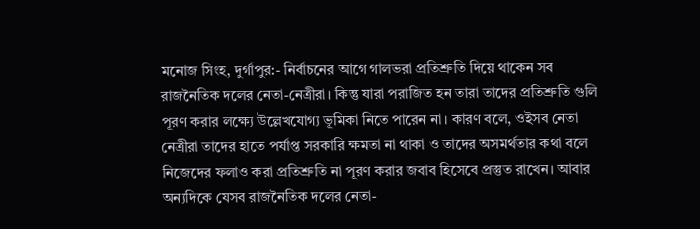মনোজ সিংহ, দুর্গাপুর:- নির্বাচনের আগে গালভরা প্রতিশ্রুতি দিয়ে থাকেন সব রাজনৈতিক দলের নেতা-নেত্রীরা। কিন্তু যারা পরাজিত হন তারা তাদের প্রতিশ্রুতি গুলি পূরণ করার লক্ষ্যে উল্লেখযোগ্য ভূমিকা নিতে পারেন না। কারণ বলে, ওইসব নেতা নেত্রীরা তাদের হাতে পর্যাপ্ত সরকারি ক্ষমতা না থাকা ও তাদের অসমর্থতার কথা বলে নিজেদের ফলাও করা প্রতিশ্রুতি না পূরণ করার জবাব হিসেবে প্রস্তুত রাখেন। আবার অন্যদিকে যেসব রাজনৈতিক দলের নেতা-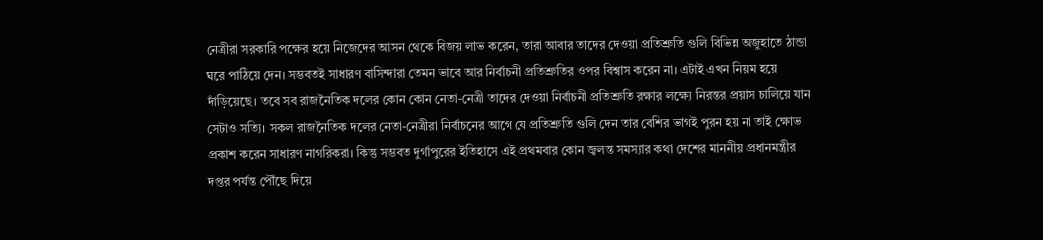নেত্রীরা সরকারি পক্ষের হয়ে নিজেদের আসন থেকে বিজয় লাভ করেন, তারা আবার তাদের দেওয়া প্রতিশ্রুতি গুলি বিভিন্ন অজুহাতে ঠান্ডা ঘরে পাঠিয়ে দেন। সম্ভবতই সাধারণ বাসিন্দারা তেমন ভাবে আর নির্বাচনী প্রতিশ্রুতির ওপর বিশ্বাস করেন না। এটাই এখন নিয়ম হয়ে দাঁড়িয়েছে। তবে সব রাজনৈতিক দলের কোন কোন নেতা-নেত্রী তাদের দেওয়া নির্বাচনী প্রতিশ্রুতি রক্ষার লক্ষ্যে নিরন্তর প্রয়াস চালিয়ে যান সেটাও সত্যি। সকল রাজনৈতিক দলের নেতা-নেত্রীরা নির্বাচনের আগে যে প্রতিশ্রুতি গুলি দেন তার বেশির ভাগই পুরন হয় না তাই ক্ষোভ প্রকাশ করেন সাধারণ নাগরিকরা। কিন্তু সম্ভবত দুর্গাপুরের ইতিহাসে এই প্রথমবার কোন জ্বলন্ত সমস্যার কথা দেশের মাননীয় প্রধানমন্ত্রীর দপ্তর পর্যন্ত পৌঁছে দিয়ে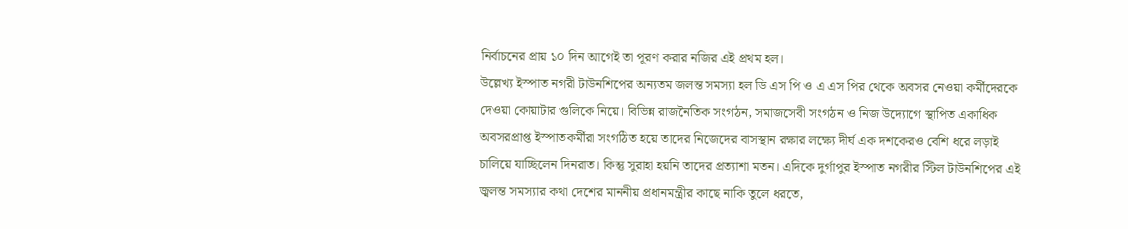নির্বাচনের প্রায় ১০ দিন আগেই তা পূরণ করার নজির এই প্রথম হল।
উল্লেখ্য ইস্পাত নগরী টাউনশিপের অন্যতম জলন্ত সমস্যা হল ডি এস পি ও এ এস পির থেকে অবসর নেওয়া কর্মীদেরকে দেওয়া কোয়াটার গুলিকে নিয়ে। বিভিন্ন রাজনৈতিক সংগঠন, সমাজসেবী সংগঠন ও নিজ উদ্যোগে স্থাপিত একাধিক অবসরপ্রাপ্ত ইস্পাতকর্মীরা সংগঠিত হয়ে তাদের নিজেদের বাসস্থান রক্ষার লক্ষ্যে দীর্ঘ এক দশকেরও বেশি ধরে লড়াই চালিয়ে যাচ্ছিলেন দিনরাত। কিন্তু সুরাহা হয়নি তাদের প্রত্যাশা মতন। এদিকে দুর্গাপুর ইস্পাত নগরীর স্টিল টাউনশিপের এই জ্বলন্ত সমস্যার কথা দেশের মাননীয় প্রধানমন্ত্রীর কাছে নাকি তুলে ধরতে,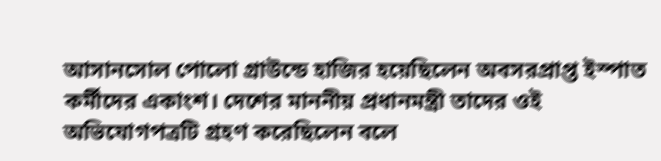আসানসোল পোলো গ্রাউন্ডে হাজির হয়েছিলেন অবসরপ্রাপ্ত ইস্পাত কর্মীদের একাংশ। দেশের মাননীয় প্রধানমন্ত্রী তাদের ওই অভিযোগপত্রটি গ্রহণ করেছিলেন বলে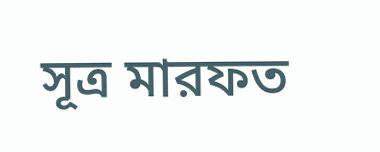সূত্র মারফত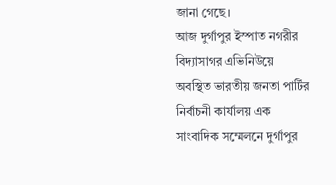জানা গেছে।
আজ দুর্গাপুর ইস্পাত নগরীর বিদ্যাসাগর এভিনিউয়ে অবস্থিত ভারতীয় জনতা পার্টির নির্বাচনী কার্যালয় এক সাংবাদিক সম্মেলনে দুর্গাপুর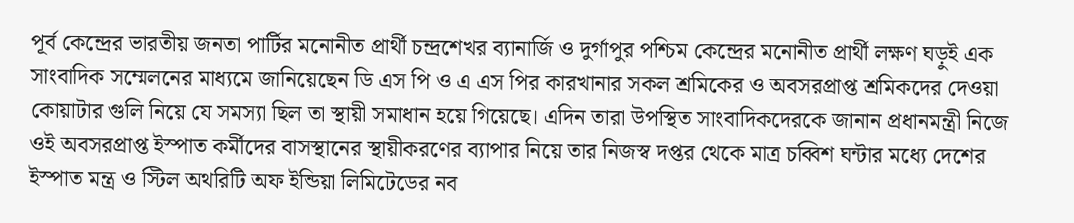পূর্ব কেন্দ্রের ভারতীয় জনতা পার্টির মনোনীত প্রার্থী চন্দ্রশেখর ব্যানার্জি ও দুর্গাপুর পশ্চিম কেন্দ্রের মনোনীত প্রার্থী লক্ষণ ঘড়ুই এক সাংবাদিক সম্মেলনের মাধ্যমে জানিয়েছেন ডি এস পি ও এ এস পির কারখানার সকল শ্রমিকের ও অবসরপ্রাপ্ত শ্রমিকদের দেওয়া কোয়াটার গুলি নিয়ে যে সমস্যা ছিল তা স্থায়ী সমাধান হয়ে গিয়েছে। এদিন তারা উপস্থিত সাংবাদিকদেরকে জানান প্রধানমন্ত্রী নিজে ওই অবসরপ্রাপ্ত ইস্পাত কর্মীদের বাসস্থানের স্থায়ীকরণের ব্যাপার নিয়ে তার নিজস্ব দপ্তর থেকে মাত্র চব্বিশ ঘন্টার মধ্যে দেশের ইস্পাত মন্ত্র ও স্টিল অথরিটি অফ ইন্ডিয়া লিমিটেডের নব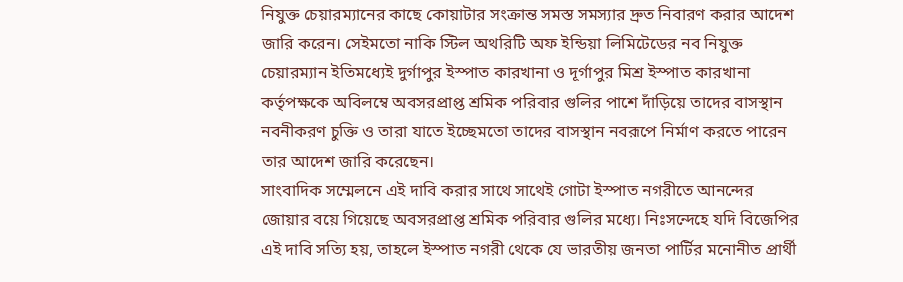নিযুক্ত চেয়ারম্যানের কাছে কোয়াটার সংক্রান্ত সমস্ত সমস্যার দ্রুত নিবারণ করার আদেশ জারি করেন। সেইমতো নাকি স্টিল অথরিটি অফ ইন্ডিয়া লিমিটেডের নব নিযুক্ত চেয়ারম্যান ইতিমধ্যেই দুর্গাপুর ইস্পাত কারখানা ও দূর্গাপুর মিশ্র ইস্পাত কারখানা কর্তৃপক্ষকে অবিলম্বে অবসরপ্রাপ্ত শ্রমিক পরিবার গুলির পাশে দাঁড়িয়ে তাদের বাসস্থান নবনীকরণ চুক্তি ও তারা যাতে ইচ্ছেমতো তাদের বাসস্থান নবরূপে নির্মাণ করতে পারেন তার আদেশ জারি করেছেন।
সাংবাদিক সম্মেলনে এই দাবি করার সাথে সাথেই গোটা ইস্পাত নগরীতে আনন্দের জোয়ার বয়ে গিয়েছে অবসরপ্রাপ্ত শ্রমিক পরিবার গুলির মধ্যে। নিঃসন্দেহে যদি বিজেপির এই দাবি সত্যি হয়, তাহলে ইস্পাত নগরী থেকে যে ভারতীয় জনতা পার্টির মনোনীত প্রার্থী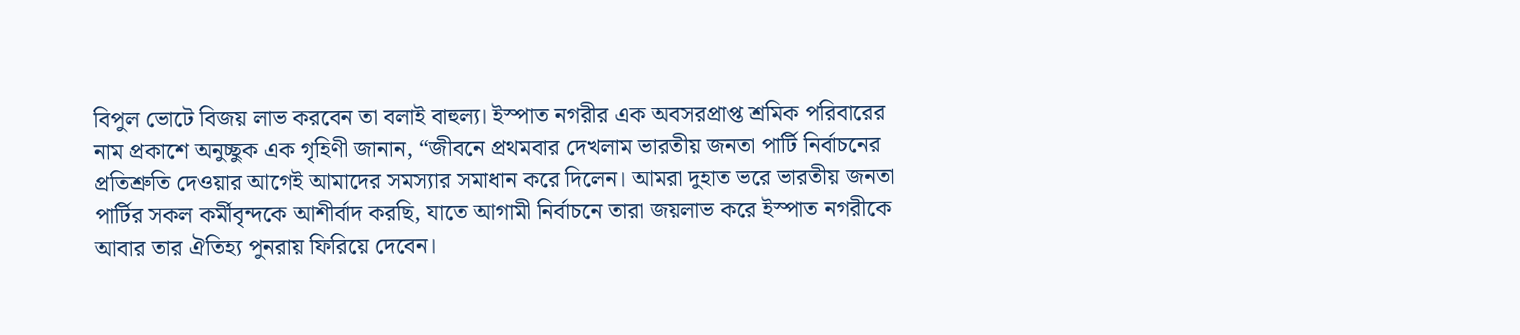বিপুল ভোটে বিজয় লাভ করবেন তা বলাই বাহুল্য। ইস্পাত নগরীর এক অবসরপ্রাপ্ত শ্রমিক পরিবারের নাম প্রকাশে অনুচ্ছুক এক গৃহিণী জানান, “জীবনে প্রথমবার দেখলাম ভারতীয় জনতা পার্টি নির্বাচনের প্রতিশ্রুতি দেওয়ার আগেই আমাদের সমস্যার সমাধান করে দিলেন। আমরা দুহাত ভরে ভারতীয় জনতা পার্টির সকল কর্মীবৃন্দকে আশীর্বাদ করছি, যাতে আগামী নির্বাচনে তারা জয়লাভ করে ইস্পাত নগরীকে আবার তার ঐতিহ্য পুনরায় ফিরিয়ে দেবেন।